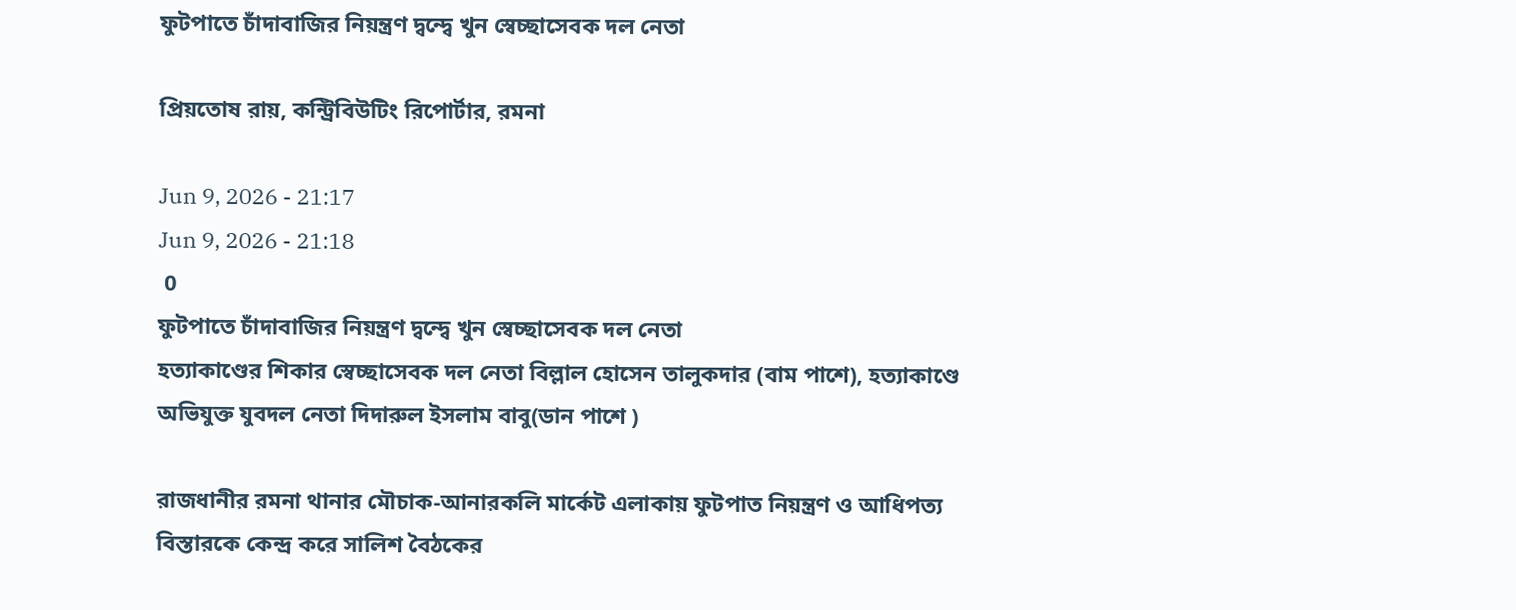ফুটপাতে চাঁদাবাজির নিয়ন্ত্রণ দ্বন্দ্বে খুন স্বেচ্ছাসেবক দল নেতা

প্রিয়তোষ রায়, কন্ট্রিবিউটিং রিপোর্টার, রমনা

Jun 9, 2026 - 21:17
Jun 9, 2026 - 21:18
 0
ফুটপাতে চাঁদাবাজির নিয়ন্ত্রণ দ্বন্দ্বে খুন স্বেচ্ছাসেবক দল নেতা
হত্যাকাণ্ডের শিকার স্বেচ্ছাসেবক দল নেতা বিল্লাল হোসেন তালুকদার (বাম পাশে), হত্যাকাণ্ডে অভিযুক্ত যুবদল নেতা দিদারুল ইসলাম বাবু(ডান পাশে )

রাজধানীর রমনা থানার মৌচাক-আনারকলি মার্কেট এলাকায় ফুটপাত নিয়ন্ত্রণ ও আধিপত্য বিস্তারকে কেন্দ্র করে সালিশ বৈঠকের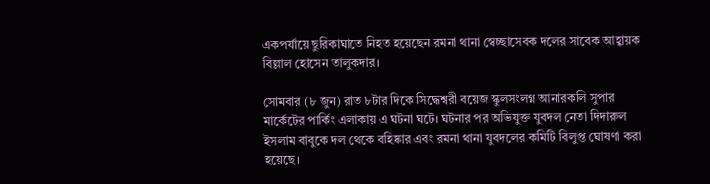একপর্যায়ে ছুরিকাঘাতে নিহত হয়েছেন রমনা থানা স্বেচ্ছাসেবক দলের সাবেক আহ্বায়ক বিল্লাল হোসেন তালুকদার।

সোমবার (৮ জুন) রাত ৮টার দিকে সিদ্ধেশ্বরী বয়েজ স্কুলসংলগ্ন আনারকলি সুপার মার্কেটের পার্কিং এলাকায় এ ঘটনা ঘটে। ঘটনার পর অভিযুক্ত যুবদল নেতা দিদারুল ইসলাম বাবুকে দল থেকে বহিষ্কার এবং রমনা থানা যুবদলের কমিটি বিলুপ্ত ঘোষণা করা হয়েছে।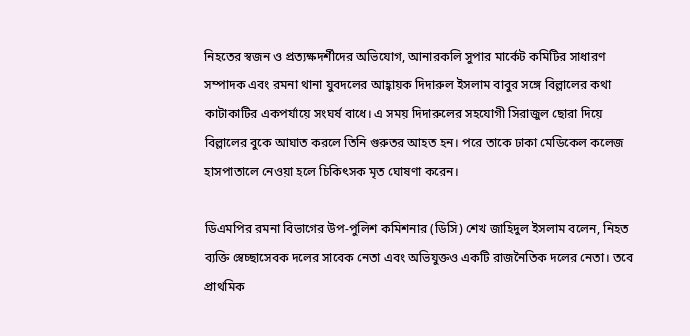নিহতের স্বজন ও প্রত্যক্ষদর্শীদের অভিযোগ, আনারকলি সুপার মার্কেট কমিটির সাধারণ সম্পাদক এবং রমনা থানা যুবদলের আহ্বায়ক দিদারুল ইসলাম বাবুর সঙ্গে বিল্লালের কথা কাটাকাটির একপর্যায়ে সংঘর্ষ বাধে। এ সময় দিদারুলের সহযোগী সিরাজুল ছোরা দিয়ে বিল্লালের বুকে আঘাত করলে তিনি গুরুতর আহত হন। পরে তাকে ঢাকা মেডিকেল কলেজ হাসপাতালে নেওয়া হলে চিকিৎসক মৃত ঘোষণা করেন।

ডিএমপির রমনা বিভাগের উপ-পুলিশ কমিশনার (ডিসি) শেখ জাহিদুল ইসলাম বলেন, নিহত ব্যক্তি স্বেচ্ছাসেবক দলের সাবেক নেতা এবং অভিযুক্তও একটি রাজনৈতিক দলের নেতা। তবে প্রাথমিক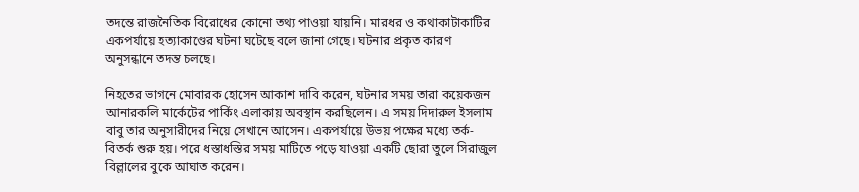তদন্তে রাজনৈতিক বিরোধের কোনো তথ্য পাওয়া যায়নি। মারধর ও কথাকাটাকাটির একপর্যায়ে হত্যাকাণ্ডের ঘটনা ঘটেছে বলে জানা গেছে। ঘটনার প্রকৃত কারণ অনুসন্ধানে তদন্ত চলছে।

নিহতের ভাগনে মোবারক হোসেন আকাশ দাবি করেন, ঘটনার সময় তারা কয়েকজন আনারকলি মার্কেটের পার্কিং এলাকায় অবস্থান করছিলেন। এ সময় দিদারুল ইসলাম বাবু তার অনুসারীদের নিয়ে সেখানে আসেন। একপর্যায়ে উভয় পক্ষের মধ্যে তর্ক-বিতর্ক শুরু হয়। পরে ধস্তাধস্তির সময় মাটিতে পড়ে যাওয়া একটি ছোরা তুলে সিরাজুল বিল্লালের বুকে আঘাত করেন।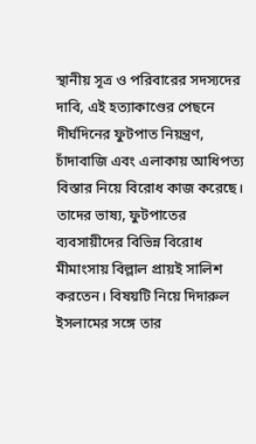স্থানীয় সূত্র ও পরিবারের সদস্যদের দাবি, এই হত্যাকাণ্ডের পেছনে দীর্ঘদিনের ফুটপাত নিয়ন্ত্রণ, চাঁদাবাজি এবং এলাকায় আধিপত্য বিস্তার নিয়ে বিরোধ কাজ করেছে। তাদের ভাষ্য, ফুটপাতের ব্যবসায়ীদের বিভিন্ন বিরোধ মীমাংসায় বিল্লাল প্রায়ই সালিশ করতেন। বিষয়টি নিয়ে দিদারুল ইসলামের সঙ্গে তার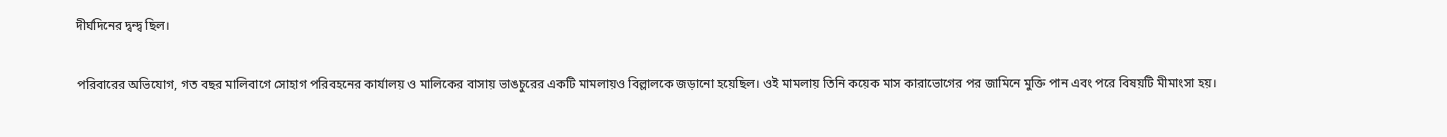দীর্ঘদিনের দ্বন্দ্ব ছিল।

পরিবারের অভিযোগ, গত বছর মালিবাগে সোহাগ পরিবহনের কার্যালয় ও মালিকের বাসায় ভাঙচুরের একটি মামলায়ও বিল্লালকে জড়ানো হয়েছিল। ওই মামলায় তিনি কয়েক মাস কারাভোগের পর জামিনে মুক্তি পান এবং পরে বিষয়টি মীমাংসা হয়।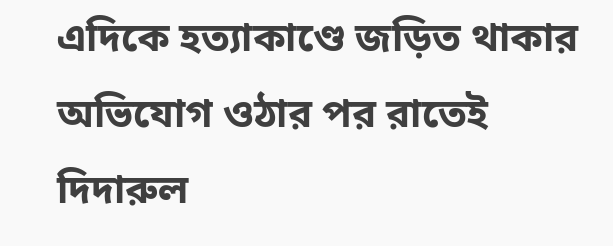এদিকে হত্যাকাণ্ডে জড়িত থাকার অভিযোগ ওঠার পর রাতেই দিদারুল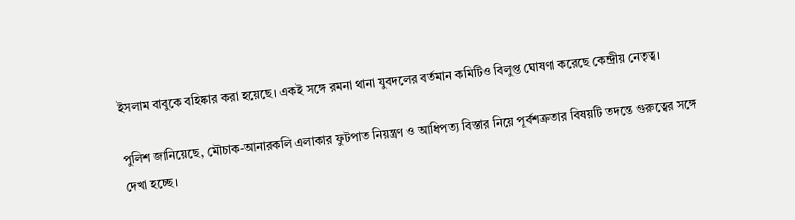ইসলাম বাবুকে বহিষ্কার করা হয়েছে। একই সঙ্গে রমনা থানা যুবদলের বর্তমান কমিটিও বিলুপ্ত ঘোষণা করেছে কেন্দ্রীয় নেতৃত্ব।

পুলিশ জানিয়েছে, মৌচাক-আনারকলি এলাকার ফুটপাত নিয়ন্ত্রণ ও আধিপত্য বিস্তার নিয়ে পূর্বশত্রুতার বিষয়টি তদন্তে গুরুত্বের সঙ্গে দেখা হচ্ছে।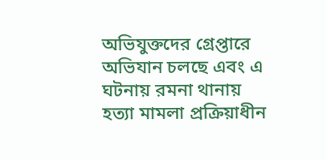অভিযুক্তদের গ্রেপ্তারে অভিযান চলছে এবং এ ঘটনায় রমনা থানায় হত্যা মামলা প্রক্রিয়াধীন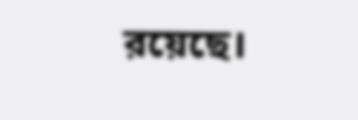রয়েছে।